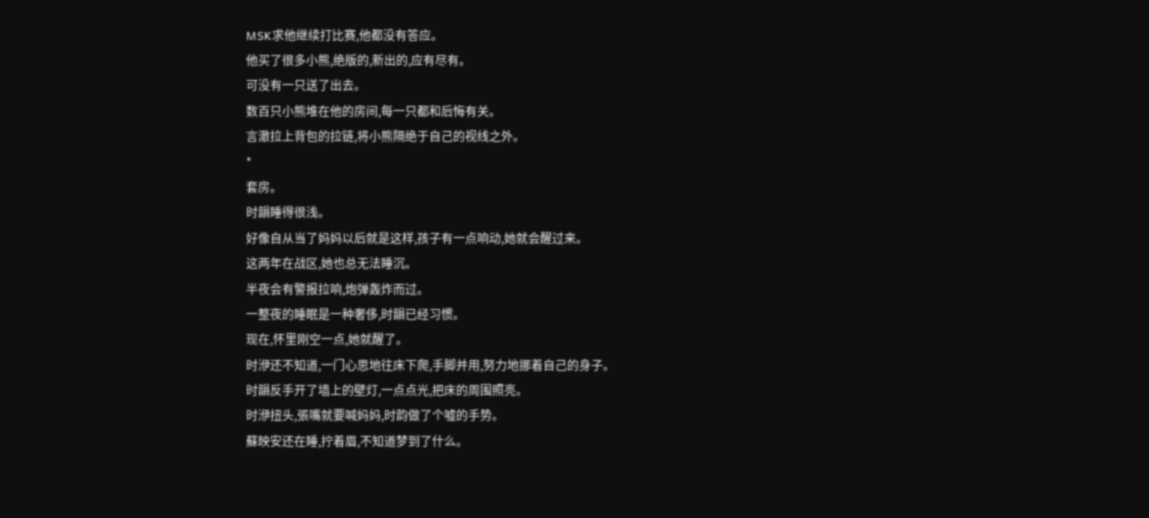MSK求他继续打比赛,他都没有答应。
他买了很多小熊,绝版的,新出的,应有尽有。
可没有一只送了出去。
数百只小熊堆在他的房间,每一只都和后悔有关。
言澈拉上背包的拉链,将小熊隔绝于自己的视线之外。
*
套房。
时韻睡得很浅。
好像自从当了妈妈以后就是这样,孩子有一点响动,她就会醒过来。
这两年在战区,她也总无法睡沉。
半夜会有警报拉响,炮弹轰炸而过。
一整夜的睡眠是一种奢侈,时韻已经习惯。
现在,怀里刚空一点,她就醒了。
时洢还不知道,一门心思地往床下爬,手脚并用,努力地挪着自己的身子。
时韻反手开了墙上的壁灯,一点点光,把床的周围照亮。
时洢扭头,張嘴就要喊妈妈,时韵做了个嘘的手势。
蘇映安还在睡,拧着眉,不知道梦到了什么。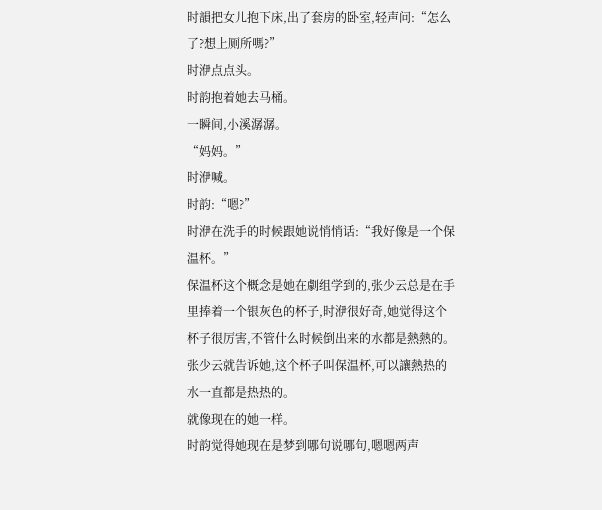时韻把女儿抱下床,出了套房的卧室,轻声问:“怎么了?想上厕所嗎?”
时洢点点头。
时韵抱着她去马桶。
一瞬间,小溪潺潺。
“妈妈。”
时洢喊。
时韵:“嗯?”
时洢在洗手的时候跟她说悄悄话:“我好像是一个保温杯。”
保温杯这个概念是她在劇组学到的,张少云总是在手里捧着一个银灰色的杯子,时洢很好奇,她觉得这个杯子很厉害,不管什么时候倒出来的水都是熱熱的。
张少云就告诉她,这个杯子叫保温杯,可以讓熱热的水一直都是热热的。
就像现在的她一样。
时韵觉得她现在是梦到哪句说哪句,嗯嗯两声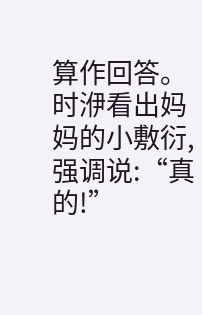算作回答。
时洢看出妈妈的小敷衍,强调说:“真的!”